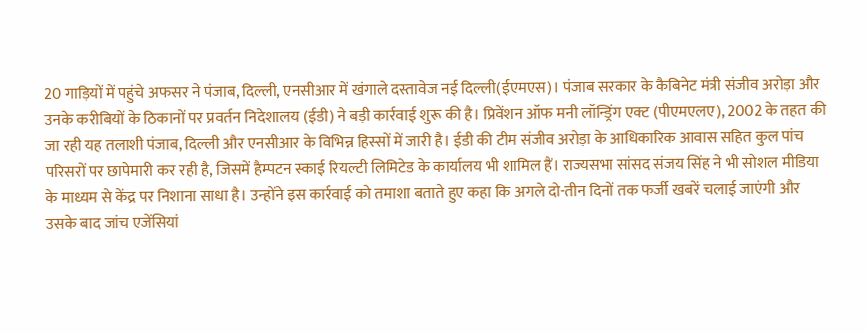20 गाड़ियों में पहुंचे अफसर ने पंजाब, दिल्ली, एनसीआर में खंगाले दस्तावेज नई दिल्ली(ईएमएस)। पंजाब सरकार के कैबिनेट मंत्री संजीव अरोड़ा और उनके करीबियों के ठिकानों पर प्रवर्तन निदेशालय (ईडी) ने बड़ी कार्रवाई शुरू की है। प्रिवेंशन ऑफ मनी लॉन्ड्रिंग एक्ट (पीएमएलए), 2002 के तहत की जा रही यह तलाशी पंजाब, दिल्ली और एनसीआर के विभिन्न हिस्सों में जारी है। ईडी की टीम संजीव अरोड़ा के आधिकारिक आवास सहित कुल पांच परिसरों पर छापेमारी कर रही है, जिसमें हैम्पटन स्काई रियल्टी लिमिटेड के कार्यालय भी शामिल हैं। राज्यसभा सांसद संजय सिंह ने भी सोशल मीडिया के माध्यम से केंद्र पर निशाना साधा है। उन्होंने इस कार्रवाई को तमाशा बताते हुए कहा कि अगले दो-तीन दिनों तक फर्जी खबरें चलाई जाएंगी और उसके बाद जांच एजेंसियां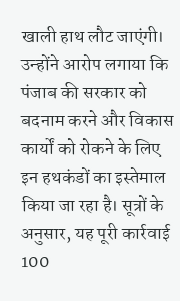खाली हाथ लौट जाएंगी। उन्होंने आरोप लगाया कि पंजाब की सरकार को बदनाम करने और विकास कार्यों को रोकने के लिए इन हथकंडों का इस्तेमाल किया जा रहा है। सूत्रों के अनुसार, यह पूरी कार्रवाई 100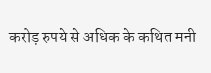करोड़ रुपये से अधिक के कथित मनी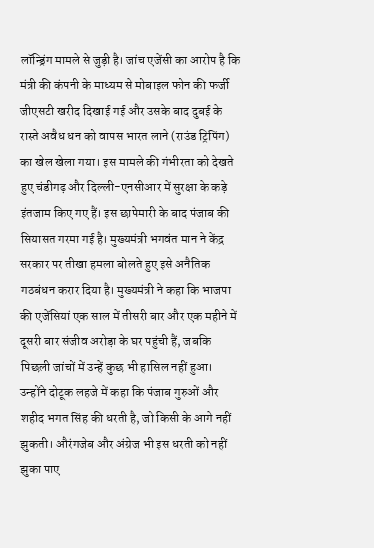लॉन्ड्रिंग मामले से जुड़ी है। जांच एजेंसी का आरोप है कि मंत्री की कंपनी के माध्यम से मोबाइल फोन की फर्जी जीएसटी खरीद दिखाई गई और उसके बाद दुबई के रास्ते अवैध धन को वापस भारत लाने (राउंड ट्रिपिंग) का खेल खेला गया। इस मामले की गंभीरता को देखते हुए चंडीगढ़ और दिल्ली-एनसीआर में सुरक्षा के कड़े इंतजाम किए गए हैं। इस छापेमारी के बाद पंजाब की सियासत गरमा गई है। मुख्यमंत्री भगवंत मान ने केंद्र सरकार पर तीखा हमला बोलते हुए इसे अनैतिक गठबंधन करार दिया है। मुख्यमंत्री ने कहा कि भाजपा की एजेंसियां एक साल में तीसरी बार और एक महीने में दूसरी बार संजीव अरोड़ा के घर पहुंची हैं, जबकि पिछली जांचों में उन्हें कुछ भी हासिल नहीं हुआ। उन्होंने दोटूक लहजे में कहा कि पंजाब गुरुओं और शहीद भगत सिंह की धरती है, जो किसी के आगे नहीं झुकती। औरंगजेब और अंग्रेज भी इस धरती को नहीं झुका पाए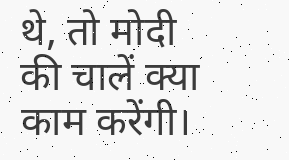थे, तो मोदी की चालें क्या काम करेंगी।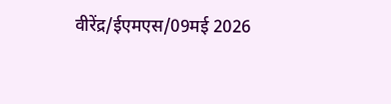वीरेंद्र/ईएमएस/09मई 2026